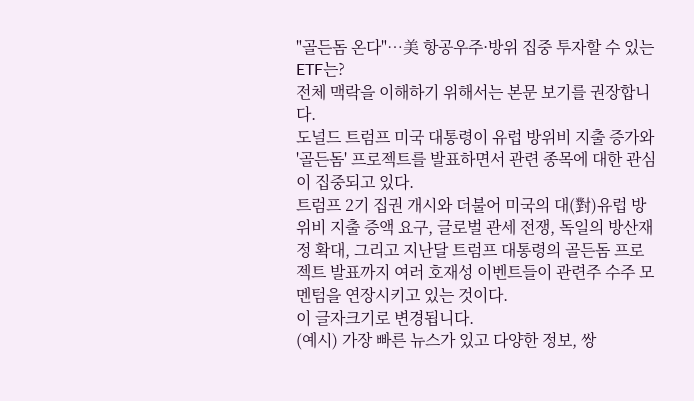"골든돔 온다"…美 항공우주·방위 집중 투자할 수 있는 ETF는?
전체 맥락을 이해하기 위해서는 본문 보기를 권장합니다.
도널드 트럼프 미국 대통령이 유럽 방위비 지출 증가와 '골든돔' 프로젝트를 발표하면서 관련 종목에 대한 관심이 집중되고 있다.
트럼프 2기 집권 개시와 더불어 미국의 대(對)유럽 방위비 지출 증액 요구, 글로벌 관세 전쟁, 독일의 방산재정 확대, 그리고 지난달 트럼프 대통령의 골든돔 프로젝트 발표까지 여러 호재성 이벤트들이 관련주 수주 모멘텀을 연장시키고 있는 것이다.
이 글자크기로 변경됩니다.
(예시) 가장 빠른 뉴스가 있고 다양한 정보, 쌍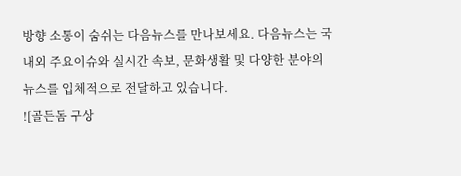방향 소통이 숨쉬는 다음뉴스를 만나보세요. 다음뉴스는 국내외 주요이슈와 실시간 속보, 문화생활 및 다양한 분야의 뉴스를 입체적으로 전달하고 있습니다.
![골든돔 구상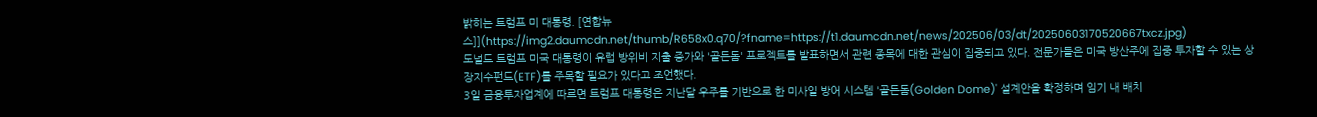밝히는 트럼프 미 대통령. [연합뉴스]](https://img2.daumcdn.net/thumb/R658x0.q70/?fname=https://t1.daumcdn.net/news/202506/03/dt/20250603170520667txcz.jpg)
도널드 트럼프 미국 대통령이 유럽 방위비 지출 증가와 '골든돔' 프로젝트를 발표하면서 관련 종목에 대한 관심이 집중되고 있다. 전문가들은 미국 방산주에 집중 투자할 수 있는 상장지수펀드(ETF)를 주목할 필요가 있다고 조언했다.
3일 금융투자업계에 따르면 트럼프 대통령은 지난달 우주를 기반으로 한 미사일 방어 시스템 '골든돔(Golden Dome)' 설계안을 확정하며 임기 내 배치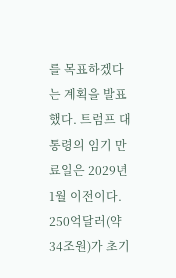를 목표하겠다는 계획을 발표했다. 트럼프 대통령의 임기 만료일은 2029년 1월 이전이다.
250억달러(약 34조원)가 초기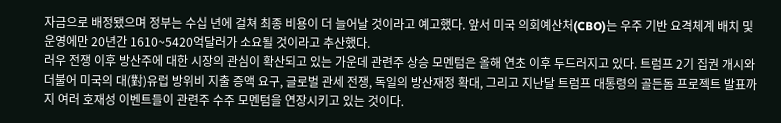자금으로 배정됐으며 정부는 수십 년에 걸쳐 최종 비용이 더 늘어날 것이라고 예고했다. 앞서 미국 의회예산처(CBO)는 우주 기반 요격체계 배치 및 운영에만 20년간 1610~5420억달러가 소요될 것이라고 추산했다.
러우 전쟁 이후 방산주에 대한 시장의 관심이 확산되고 있는 가운데 관련주 상승 모멘텀은 올해 연초 이후 두드러지고 있다. 트럼프 2기 집권 개시와 더불어 미국의 대(對)유럽 방위비 지출 증액 요구, 글로벌 관세 전쟁, 독일의 방산재정 확대, 그리고 지난달 트럼프 대통령의 골든돔 프로젝트 발표까지 여러 호재성 이벤트들이 관련주 수주 모멘텀을 연장시키고 있는 것이다.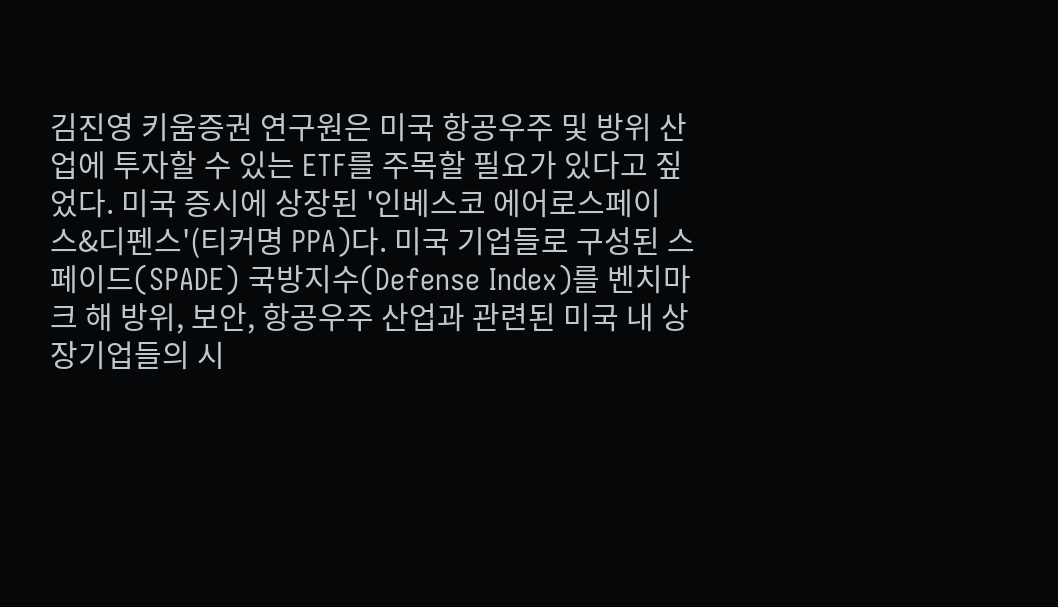김진영 키움증권 연구원은 미국 항공우주 및 방위 산업에 투자할 수 있는 ETF를 주목할 필요가 있다고 짚었다. 미국 증시에 상장된 '인베스코 에어로스페이스&디펜스'(티커명 PPA)다. 미국 기업들로 구성된 스페이드(SPADE) 국방지수(Defense Index)를 벤치마크 해 방위, 보안, 항공우주 산업과 관련된 미국 내 상장기업들의 시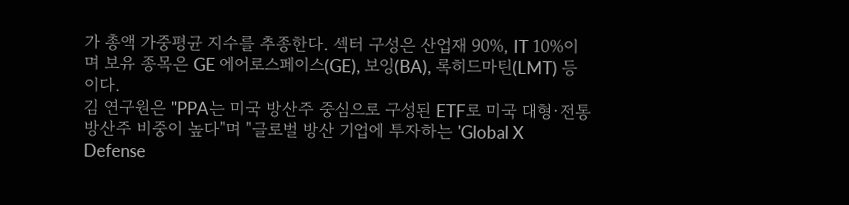가 총액 가중평균 지수를 추종한다. 섹터 구성은 산업재 90%, IT 10%이며 보유 종목은 GE 에어로스페이스(GE), 보잉(BA), 록히드마틴(LMT) 등이다.
김 연구원은 "PPA는 미국 방산주 중심으로 구성된 ETF로 미국 대형·전통 방산주 비중이 높다"며 "글로벌 방산 기업에 투자하는 'Global X Defense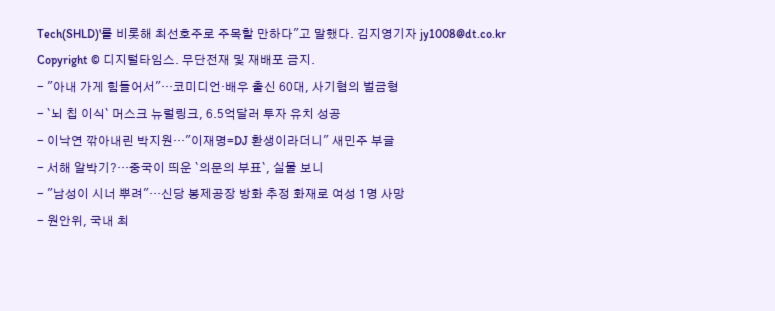Tech(SHLD)'를 비롯해 최선호주로 주목할 만하다"고 말했다. 김지영기자 jy1008@dt.co.kr
Copyright © 디지털타임스. 무단전재 및 재배포 금지.
- "아내 가게 힘들어서"…코미디언·배우 출신 60대, 사기혐의 벌금형
- `뇌 칩 이식` 머스크 뉴럴링크, 6.5억달러 투자 유치 성공
- 이낙연 깎아내린 박지원…"이재명=DJ 환생이라더니" 새민주 부글
- 서해 알박기?…중국이 띄운 `의문의 부표`, 실물 보니
- "남성이 시너 뿌려"…신당 봉제공장 방화 추정 화재로 여성 1명 사망
- 원안위, 국내 최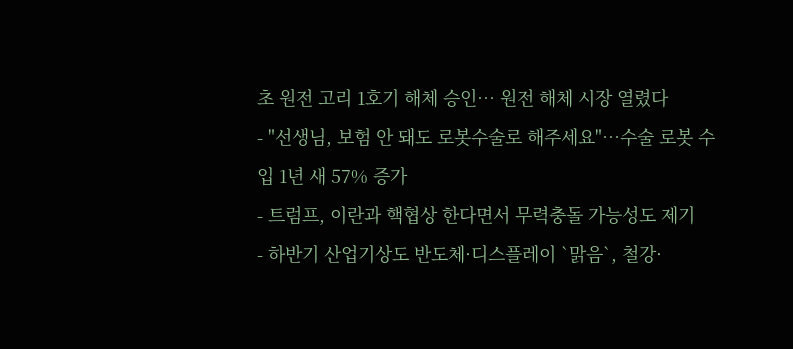초 원전 고리 1호기 해체 승인… 원전 해체 시장 열렸다
- "선생님, 보험 안 돼도 로봇수술로 해주세요"…수술 로봇 수입 1년 새 57% 증가
- 트럼프, 이란과 핵협상 한다면서 무력충돌 가능성도 제기
- 하반기 산업기상도 반도체·디스플레이 `맑음`, 철강·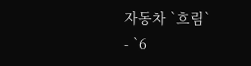자동차 `흐림`
- `6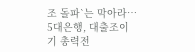조 돌파`는 막아라… 5대은행, 대출조이기 총력전